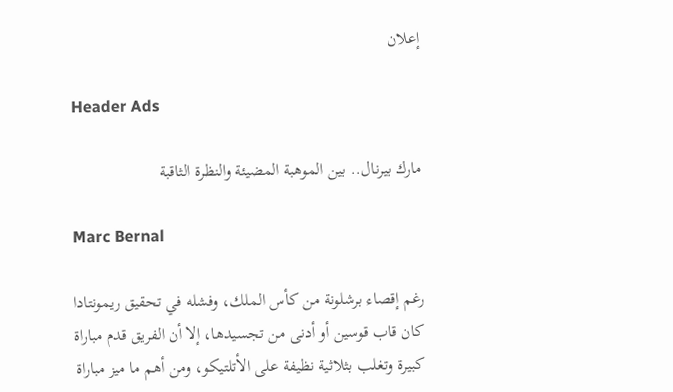إعلان

Header Ads

مارك بيرنال.. بين الموهبة المضيئة والنظرة الثاقبة

Marc Bernal

رغم إقصاء برشلونة من كأس الملك، وفشله في تحقيق ريمونتادا كان قاب قوسين أو أدنى من تجسيدها، إلا أن الفريق قدم مباراة كبيرة وتغلب بثلاثية نظيفة على الأتلتيكو، ومن أهم ما ميز مباراة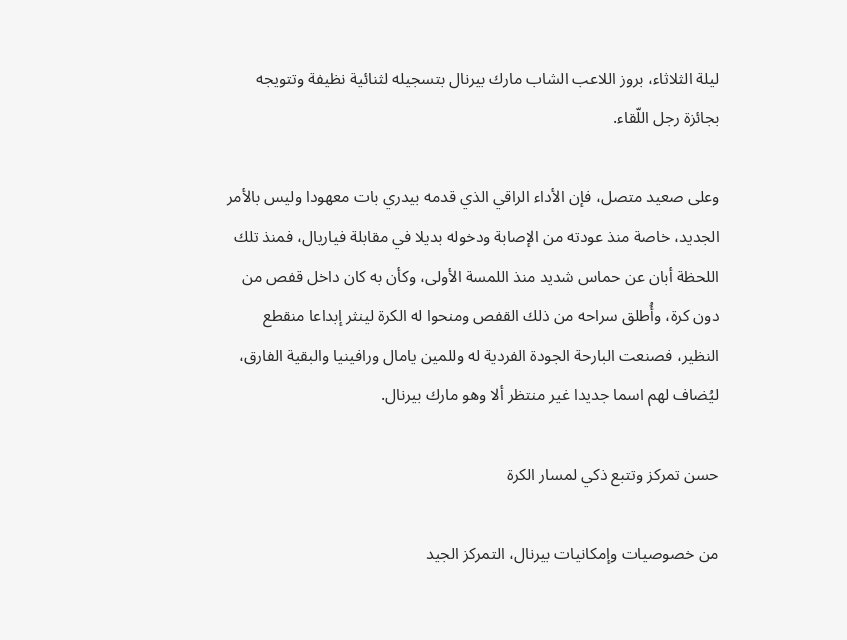ليلة الثلاثاء، بروز اللاعب الشاب مارك بيرنال بتسجيله لثنائية نظيفة وتتويجه بجائزة رجل اللّقاء.

وعلى صعيد متصل، فإن الأداء الراقي الذي قدمه بيدري بات معهودا وليس بالأمر الجديد، خاصة منذ عودته من الإصابة ودخوله بديلا في مقابلة فياريال، فمنذ تلك اللحظة أبان عن حماس شديد منذ اللمسة الأولى، وكأن به كان داخل قفص من دون كرة، وأُطلق سراحه من ذلك القفص ومنحوا له الكرة لينثر إبداعا منقطع النظير، فصنعت البارحة الجودة الفردية له وللمين يامال ورافينيا والبقية الفارق، ليُضاف لهم اسما جديدا غير منتظر ألا وهو مارك بيرنال.

حسن تمركز وتتبع ذكي لمسار الكرة

من خصوصيات وإمكانيات بيرنال، التمركز الجيد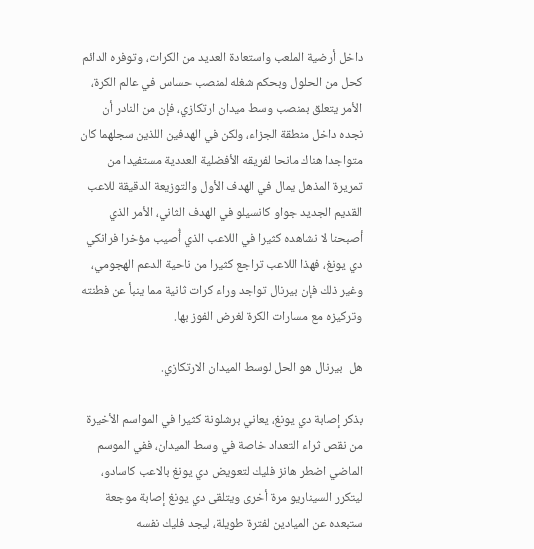داخل أرضية الملعب واستعادة العديد من الكرات، وتوفره الدائم كحل من الحلول وبحكم شغله لمنصب حساس في عالم الكرة، الأمر يتعلق بمنصب وسط ميدان ارتكازي، فإن من النادر أن نجده داخل منطقة الجزاء، ولكن في الهدفين اللذين سجلهما كان متواجدا هناك مانحا لفريقه الأفضلية العددية مستفيدا من تمريرة المذهل يمال في الهدف الأول والتوزيعة الدقيقة للاعب القديم الجديد جواو كانسيلو في الهدف الثاني، الأمر الذي أصبحنا لا نشاهده كثيرا في اللاعب الذي أُصيب مؤخرا فرانكي دي يونغ، فهذا اللاعب تراجع كثيرا من ناحية الدعم الهجومي، وغير ذلك فإن بيرنال تواجد وراء كرات ثانية مما ينبأ عن فطنته وتركيزه مع مسارات الكرة لغرض الفوز بها.

هل  بيرنال هو الحل لوسط الميدان الارتكازي.

بذكر إصابة دي يونغ، يعاني برشلونة كثيرا في المواسم الأخيرة من نقص ثراء التعداد خاصة في وسط الميدان، ففي الموسم الماضي اضطر هانز فليك لتعويض دي يونغ بالاعب كاسادو، ليتكرر السيناريو مرة أخرى ويتلقى دي يونغ إصابة موجعة ستبعده عن الميادين لفترة طويلة، ليجد فليك نفسه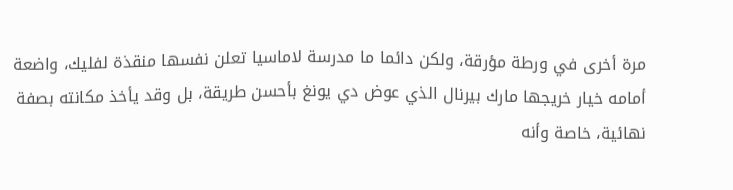مرة أخرى في ورطة مؤرقة، ولكن دائما ما مدرسة لاماسيا تعلن نفسها منقذة لفليك، واضعة أمامه خيار خريجها مارك بيرنال الذي عوض دي يونغ بأحسن طريقة، بل وقد يأخذ مكانته بصفة نهائية، خاصة وأنه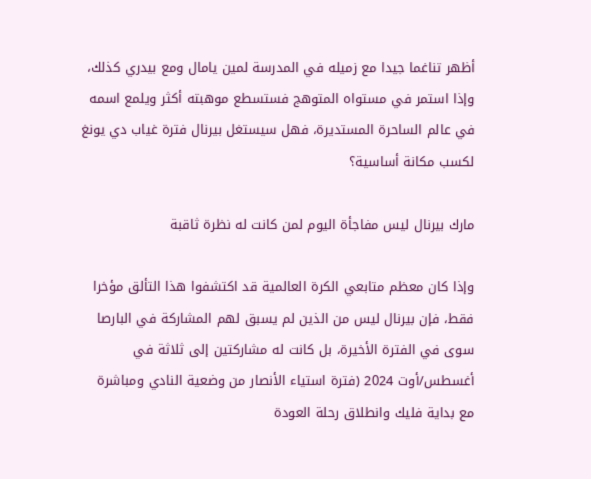أظهر تناغما جيدا مع زميله في المدرسة لمين يامال ومع بيدري كذلك، وإذا استمر في مستواه المتوهج فستسطع موهبته أكثر ويلمع اسمه في عالم الساحرة المستديرة، فهل سيستغل بيرنال فترة غياب دي يونغ لكسب مكانة أساسية؟

مارك بيرنال ليس مفاجأة اليوم لمن كانت له نظرة ثاقبة

وإذا كان معظم متابعي الكرة العالمية قد اكتشفوا هذا التألق مؤخرا فقط، فإن بيرنال ليس من الذين لم يسبق لهم المشاركة في البارصا سوى في الفترة الأخيرة، بل كانت له مشاركتين إلى ثلاثة في أغسطس/أوت 2024 (فترة استياء الأنصار من وضعية النادي ومباشرة مع بداية فليك وانطلاق رحلة العودة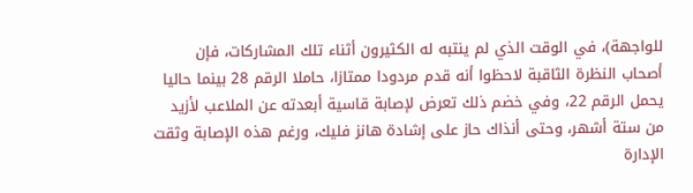للواجهة)، في الوقت الذي لم ينتبه له الكثيرون أثناء تلك المشاركات، فإن أصحاب النظرة الثاقبة لاحظوا أنه قدم مردودا ممتازا، حاملا الرقم 28 بينما حاليا يحمل الرقم 22، وفي خضم ذلك تعرض لإصابة قاسية أبعدته عن الملاعب لأزيد من ستة أشهر، وحتى أنذاك حاز على إشادة هانز فليك، ورغم هذه الإصابة وثقت الإدارة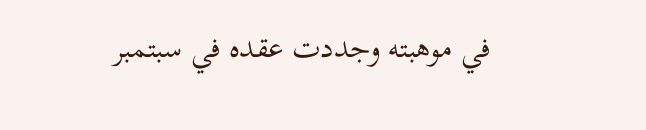في موهبته وجددت عقده في سبتمبر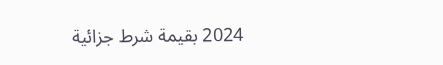2024 بقيمة شرط جزائية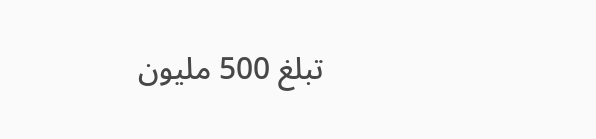تبلغ 500 مليون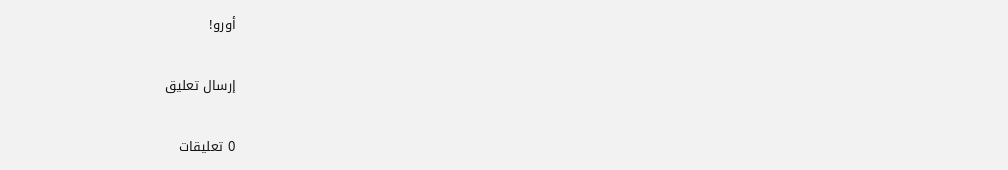أورو!

إرسال تعليق

0 تعليقات